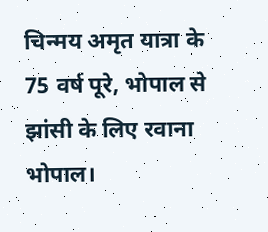चिन्मय अमृत यात्रा के 75 वर्ष पूरे, भोपाल से झांसी के लिए रवाना
भोपाल।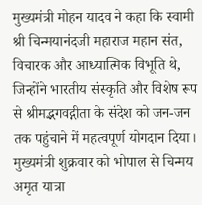मुख्यमंत्री मोहन यादव ने कहा कि स्वामी श्री चिन्मयानंदजी महाराज महान संत, विचारक और आध्यात्मिक विभूति थे, जिन्होंने भारतीय संस्कृति और विशेष रूप से श्रीमद्भगवद्गीता के संदेश को जन-जन तक पहुंचाने में महत्वपूर्ण योगदान दिया।
मुख्यमंत्री शुक्रवार को भोपाल से चिन्मय अमृत यात्रा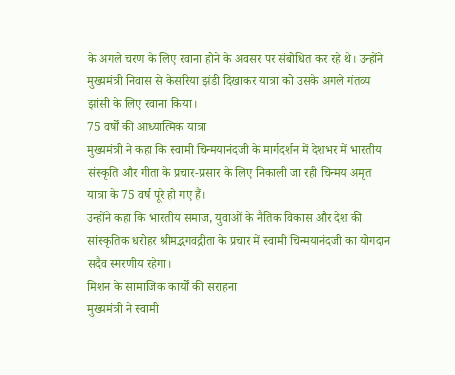के अगले चरण के लिए रवाना होने के अवसर पर संबोधित कर रहे थे। उन्होंने मुख्यमंत्री निवास से केसरिया झंडी दिखाकर यात्रा को उसके अगले गंतव्य झांसी के लिए रवाना किया।
75 वर्षों की आध्यात्मिक यात्रा
मुख्यमंत्री ने कहा कि स्वामी चिन्मयानंदजी के मार्गदर्शन में देशभर में भारतीय संस्कृति और गीता के प्रचार-प्रसार के लिए निकाली जा रही चिन्मय अमृत यात्रा के 75 वर्ष पूरे हो गए हैं।
उन्होंने कहा कि भारतीय समाज, युवाओं के नैतिक विकास और देश की सांस्कृतिक धरोहर श्रीमद्भगवद्गीता के प्रचार में स्वामी चिन्मयानंदजी का योगदान सदैव स्मरणीय रहेगा।
मिशन के सामाजिक कार्यों की सराहना
मुख्यमंत्री ने स्वामी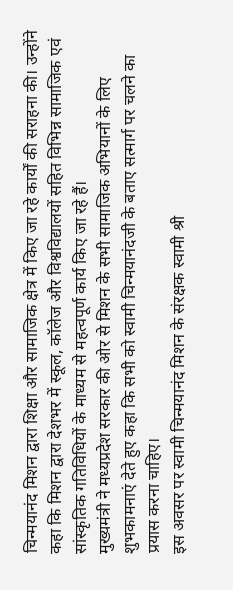चिन्मयानंद मिशन द्वारा शिक्षा और सामाजिक क्षेत्र में किए जा रहे कार्यों की सराहना की। उन्होंने कहा कि मिशन द्वारा देशभर में स्कूल, कॉलेज और विश्वविद्यालयों सहित विभिन्न सामाजिक एवं सांस्कृतिक गतिविधियों के माध्यम से महत्वपूर्ण कार्य किए जा रहे हैं।
मुख्यमंत्री ने मध्यप्रदेश सरकार की ओर से मिशन के सभी सामाजिक अभियानों के लिए शुभकामनाएं देते हुए कहा कि सभी को स्वामी चिन्मयानंदजी के बताए सत्मार्ग पर चलने का प्रयास करना चाहिए।
इस अवसर पर स्वामी चिन्मयानंद मिशन के संरक्षक स्वामी श्री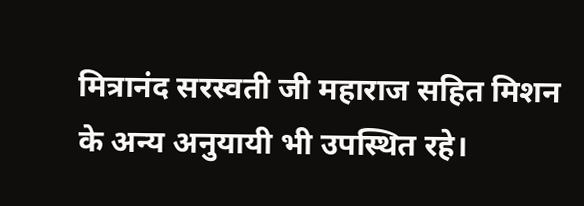मित्रानंद सरस्वती जी महाराज सहित मिशन के अन्य अनुयायी भी उपस्थित रहे।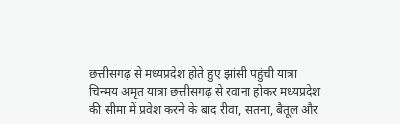छत्तीसगढ़ से मध्यप्रदेश होते हुए झांसी पहुंची यात्रा
चिन्मय अमृत यात्रा छत्तीसगढ़ से रवाना होकर मध्यप्रदेश की सीमा में प्रवेश करने के बाद रीवा, सतना, बैतूल और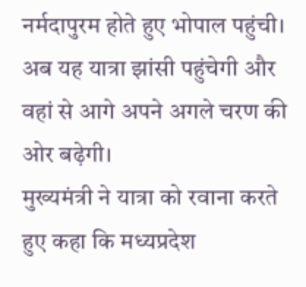नर्मदापुरम होते हुए भोपाल पहुंची। अब यह यात्रा झांसी पहुंचेगी और वहां से आगे अपने अगले चरण की ओर बढ़ेगी।
मुख्यमंत्री ने यात्रा को रवाना करते हुए कहा कि मध्यप्रदेश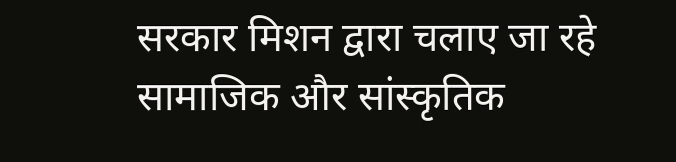सरकार मिशन द्वारा चलाए जा रहे सामाजिक और सांस्कृतिक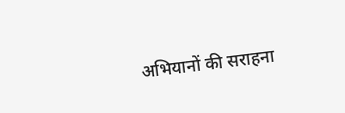अभियानों की सराहना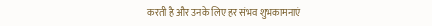करती है और उनके लिए हर संभव शुभकामनाएं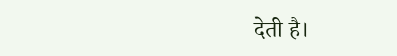देती है।